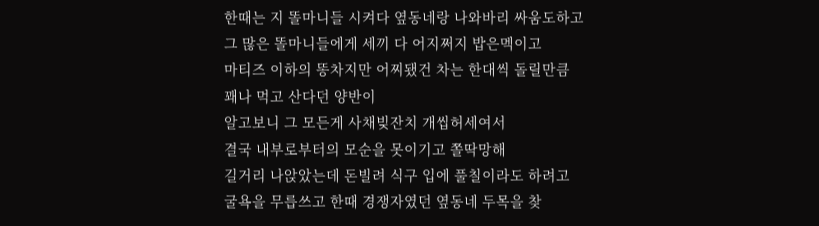한때는 지 똘마니들 시켜다 옆동네랑 나와바리 싸움도하고
그 많은 똘마니들에게 세끼 다 어지쩌지 밥은멕이고
마티즈 이하의 똥차지만 어찌됐건 차는 한대씩 돌릴만큼
꽤나 먹고 산다던 양반이
알고보니 그 모든게 사채빚잔치 개씹허세여서
결국 내부로부터의 모순을 못이기고 쫄딱망해
길거리 나앉았는데 돈빌려 식구 입에 풀칠이라도 하려고
굴욕을 무릅쓰고 한때 경쟁자였던 옆동네 두목을 찾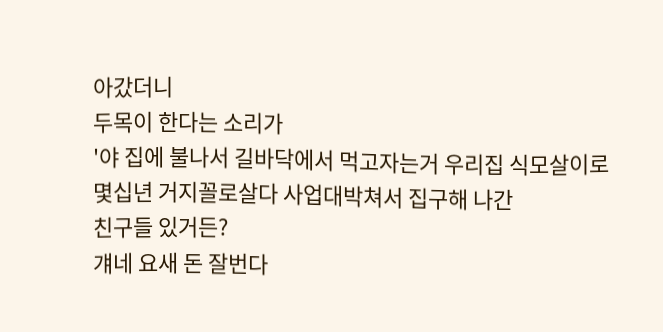아갔더니
두목이 한다는 소리가
'야 집에 불나서 길바닥에서 먹고자는거 우리집 식모살이로
몇십년 거지꼴로살다 사업대박쳐서 집구해 나간
친구들 있거든?
걔네 요새 돈 잘번다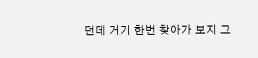던데 거기 한번 찾아가 보지 그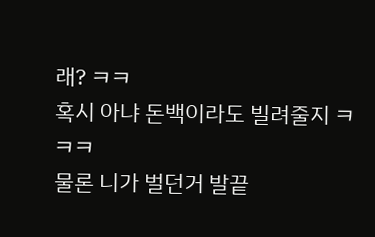래? ㅋㅋ
혹시 아냐 돈백이라도 빌려줄지 ㅋㅋㅋ
물론 니가 벌던거 발끝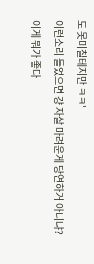도 못미칠테지만 ㅋㅋ'
이런소리 들었으면 걍 자살 마려운게 당연하거 아니냐?
이게 뭐가 좋다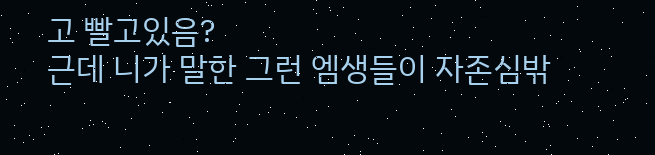고 빨고있음?
근데 니가 말한 그런 엠생들이 자존심밖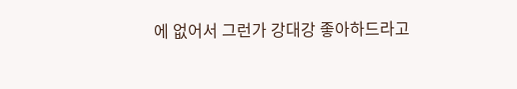에 없어서 그런가 강대강 좋아하드라고